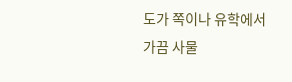도가 쪽이나 유학에서 가끔 사물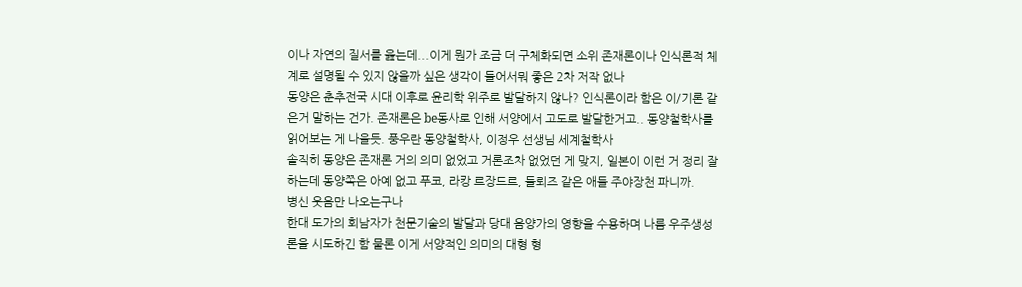이나 자연의 질서를 읊는데...이게 뭔가 조금 더 구체화되면 소위 존재론이나 인식론적 체계로 설명될 수 있지 않을까 싶은 생각이 들어서뭐 좋은 2차 저작 없나
동양은 춘추전국 시대 이후로 윤리학 위주로 발달하지 않나? 인식론이라 함은 이/기론 같은거 말하는 건가. 존재론은 be동사로 인해 서양에서 고도로 발달한거고.. 동양철학사를 읽어보는 게 나을듯. 풍우란 동양철학사, 이정우 선생님 세계철학사
솔직히 동양은 존재론 거의 의미 없었고 거론조차 없었던 게 맞지, 일본이 이런 거 정리 잘하는데 동양쪽은 아예 없고 푸코, 라캉 르장드르, 들뢰즈 같은 애들 주야장천 파니까.
병신 웃음만 나오는구나
한대 도가의 회남자가 천문기술의 발달과 당대 음양가의 영향을 수용하며 나름 우주생성론을 시도하긴 함 물론 이게 서양적인 의미의 대형 형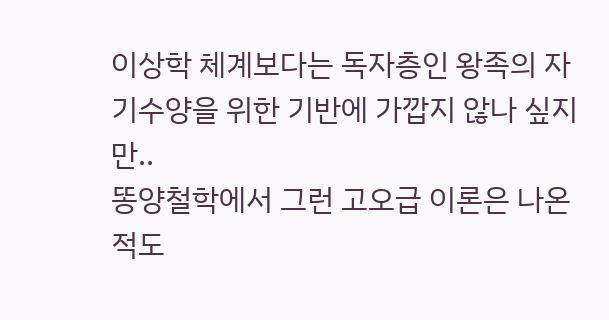이상학 체계보다는 독자층인 왕족의 자기수양을 위한 기반에 가깝지 않나 싶지만..
똥양철학에서 그런 고오급 이론은 나온적도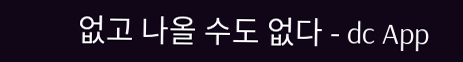없고 나올 수도 없다 - dc App